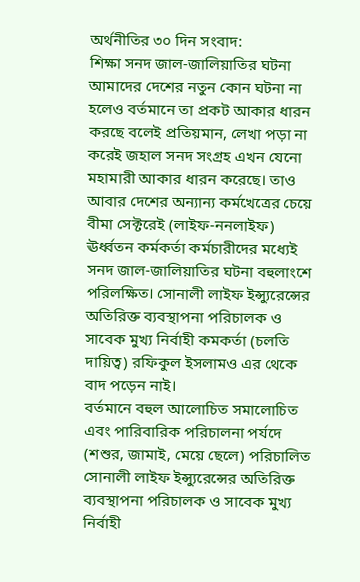অর্থনীতির ৩০ দিন সংবাদ:
শিক্ষা সনদ জাল-জালিয়াতির ঘটনা আমাদের দেশের নতুন কোন ঘটনা না হলেও বর্তমানে তা প্রকট আকার ধারন করছে বলেই প্রতিয়মান, লেখা পড়া না করেই জহাল সনদ সংগ্রহ এখন যেনো মহামারী আকার ধারন করেছে। তাও আবার দেশের অন্যান্য কর্মখেত্রের চেয়ে বীমা সেক্টরেই (লাইফ-ননলাইফ) ঊর্ধ্বতন কর্মকর্তা কর্মচারীদের মধ্যেই সনদ জাল-জালিয়াতির ঘটনা বহুলাংশে পরিলক্ষিত। সোনালী লাইফ ইন্স্যুরেন্সের অতিরিক্ত ব্যবস্থাপনা পরিচালক ও সাবেক মুখ্য নির্বাহী কমকর্তা (চলতি দায়িত্ব) রফিকুল ইসলামও এর থেকে বাদ পড়েন নাই।
বর্তমানে বহুল আলোচিত সমালোচিত এবং পারিবারিক পরিচালনা পর্যদে (শশুর, জামাই, মেয়ে ছেলে) পরিচালিত সোনালী লাইফ ইন্স্যুরেন্সের অতিরিক্ত ব্যবস্থাপনা পরিচালক ও সাবেক মুখ্য নির্বাহী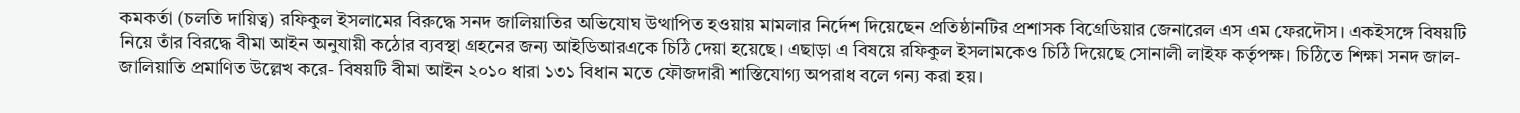কমকর্তা (চলতি দায়িত্ব) রফিকুল ইসলামের বিরুদ্ধে সনদ জালিয়াতির অভিযোঘ উত্থাপিত হওয়ায় মামলার নির্দেশ দিয়েছেন প্রতিষ্ঠানটির প্রশাসক বিগ্রেডিয়ার জেনারেল এস এম ফেরদৌস। একইসঙ্গে বিষয়টি নিয়ে তাঁর বিরদ্ধে বীমা আইন অনুযায়ী কঠোর ব্যবস্থা গ্রহনের জন্য আইডিআরএকে চিঠি দেয়া হয়েছে। এছাড়া এ বিষয়ে রফিকুল ইসলামকেও চিঠি দিয়েছে সোনালী লাইফ কর্তৃপক্ষ। চিঠিতে শিক্ষা সনদ জাল-জালিয়াতি প্রমাণিত উল্লেখ করে- বিষয়টি বীমা আইন ২০১০ ধারা ১৩১ বিধান মতে ফৌজদারী শাস্তিযোগ্য অপরাধ বলে গন্য করা হয়।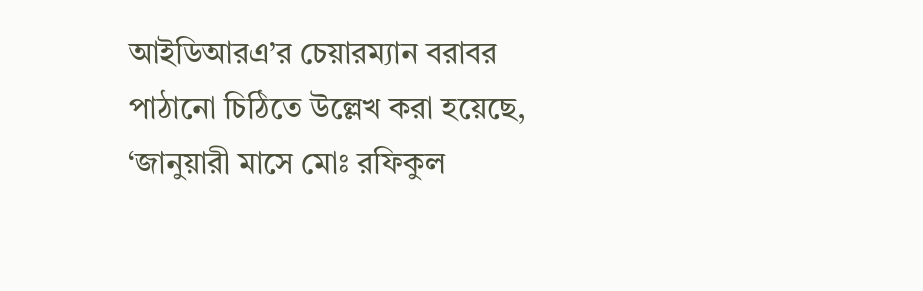আইডিআরএ’র চেয়ারম্যান বরাবর পাঠানো চিঠিতে উল্লেখ করা হয়েছে, ‘জানুয়ারী মাসে মোঃ রফিকুল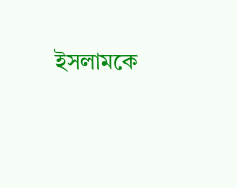ইসলামকে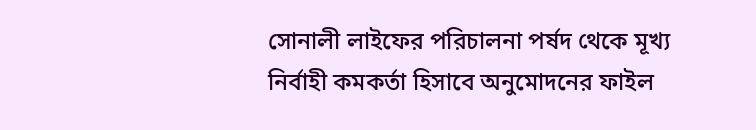সোনালী লাইফের পরিচালনা পর্ষদ থেকে মূখ্য নির্বাহী কমকর্তা হিসাবে অনুমোদনের ফাইল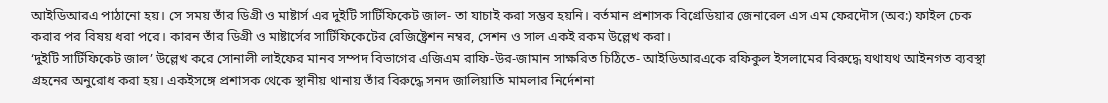আইডিআরএ পাঠানো হয়। সে সময় তাঁর ডিগ্রী ও মাষ্টার্স এর দুইটি সার্টিফিকেট জাল- তা যাচাই করা সম্ভব হয়নি। বর্তমান প্রশাসক বিগ্রেডিয়ার জেনারেল এস এম ফেরদৌস (অব:) ফাইল চেক করার পর বিষয় ধরা পরে। কারন তাঁর ডিগ্রী ও মাষ্টার্সের সার্টিফিকেটের রেজিষ্ট্রেশন নম্বর, সেশন ও সাল একই রকম উল্লেখ করা।
‘দুইটি সার্টিফিকেট জাল’ উল্লেখ করে সোনালী লাইফের মানব সম্পদ বিভাগের এজিএম রাফি-উর-জামান সাক্ষরিত চিঠিতে- আইডিআরএকে রফিকুল ইসলামের বিরুদ্ধে যথাযথ আইনগত ব্যবস্থা গ্রহনের অনুরোধ করা হয়। একইসঙ্গে প্রশাসক থেকে স্থানীয় থানায় তাঁর বিরুদ্ধে সনদ জালিয়াতি মামলার নির্দেশনা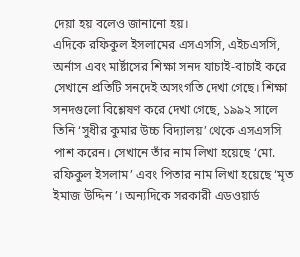দেয়া হয় বলেও জানানো হয়।
এদিকে রফিকুল ইসলামের এসএসসি, এইচএসসি, অর্নাস এবং মার্ষ্টাসের শিক্ষা সনদ যাচাই-বাচাই করে সেখানে প্রতিটি সনদেই অসংগতি দেখা গেছে। শিক্ষা সনদগুলো বিশ্লেষণ করে দেখা গেছে, ১৯৯২ সালে তিনি ‘সুধীর কুমার উচ্চ বিদ্যালয়’ থেকে এসএসসি পাশ করেন। সেখানে তাঁর নাম লিখা হয়েছে ‘মো. রফিকুল ইসলাম’ এবং পিতার নাম লিখা হয়েছে ‘মৃত ইমাজ উদ্দিন’। অন্যদিকে সরকারী এডওয়ার্ড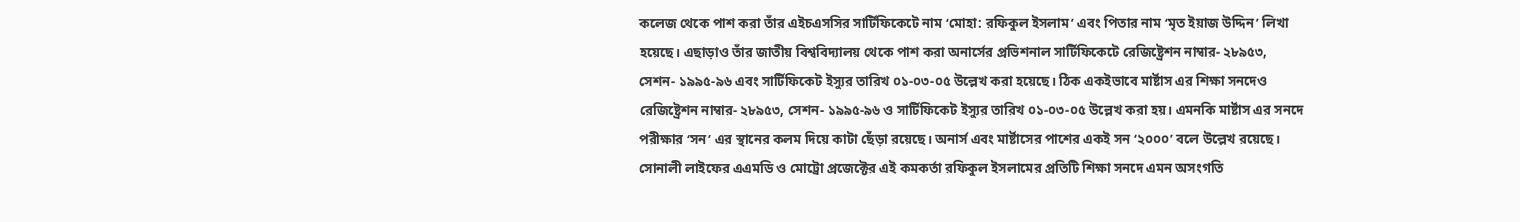কলেজ থেকে পাশ করা তাঁর এইচএসসির সার্টিফিকেটে নাম ‘মোহা: রফিকুল ইসলাম’ এবং পিতার নাম ‘মৃত ইয়াজ উদ্দিন’ লিখা হয়েছে। এছাড়াও তাঁর জাতীয় বিশ্ববিদ্যালয় থেকে পাশ করা অনার্সের প্রভিশনাল সার্টিফিকেটে রেজিষ্ট্রেশন নাম্বার- ২৮৯৫৩, সেশন- ১৯৯৫-৯৬ এবং সার্টিফিকেট ইস্যুর তারিখ ০১-০৩-০৫ উল্লেখ করা হয়েছে। ঠিক একইভাবে মার্ষ্টাস এর শিক্ষা সনদেও রেজিষ্ট্রেশন নাম্বার- ২৮৯৫৩, সেশন- ১৯৯৫-৯৬ ও সার্টিফিকেট ইস্যুর তারিখ ০১-০৩-০৫ উল্লেখ করা হয়। এমনকি মার্ষ্টাস এর সনদে পরীক্ষার ‘সন’ এর স্থানের কলম দিয়ে কাটা ছেঁড়া রয়েছে। অনার্স এবং মার্ষ্টাসের পাশের একই সন ‘২০০০’ বলে উল্লেখ রয়েছে। সোনালী লাইফের এএমডি ও মোট্রো প্রজেক্টের এই কমকর্তা রফিকুল ইসলামের প্রতিটি শিক্ষা সনদে এমন অসংগতি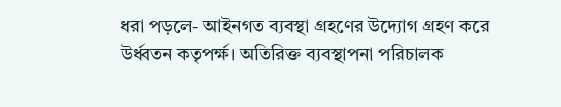ধরা পড়লে- আইনগত ব্যবস্থা গ্রহণের উদ্যোগ গ্রহণ করে উর্ধ্বতন কতৃপর্ক্ষ। অতিরিক্ত ব্যবস্থাপনা পরিচালক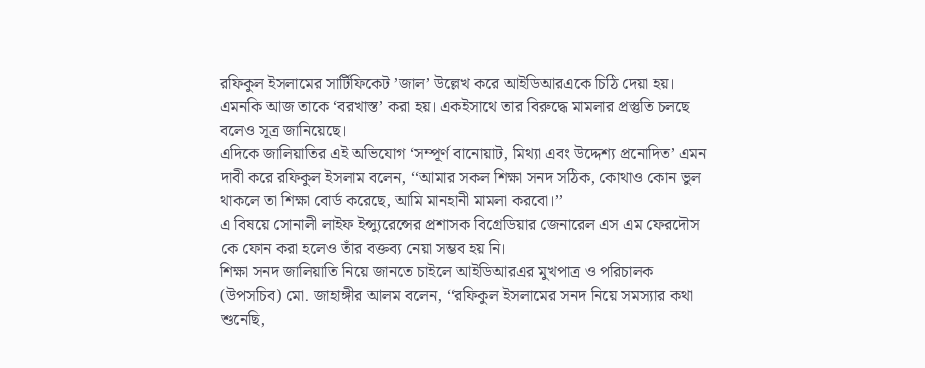রফিকুল ইসলামের সার্টিফিকেট ’জাল’ উল্লেখ করে আইডিআরএকে চিঠি দেয়া হয়। এমনকি আজ তাকে ‘বরখাস্ত’ করা হয়। একইসাথে তার বিরুদ্ধে মামলার প্রস্তুতি চলছে বলেও সূত্র জানিয়েছে।
এদিকে জালিয়াতির এই অভিযোগ ‘সম্পূর্ণ বানোয়াট, মিথ্যা এবং উদ্দেশ্য প্রনোদিত’ এমন দাবী করে রফিকুল ইসলাম বলেন, ‘‘আমার সকল শিক্ষা সনদ সঠিক, কোথাও কোন ভুল থাকলে তা শিক্ষা বোর্ড করেছে, আমি মানহানী মামলা করবো।’’
এ বিষয়ে সোনালী লাইফ ইন্স্যুরেন্সের প্রশাসক বিগ্রেডিয়ার জেনারেল এস এম ফেরদৌস কে ফোন করা হলেও তাঁর বক্তব্য নেয়া সম্ভব হয় নি।
শিক্ষা সনদ জালিয়াতি নিয়ে জানতে চাইলে আইডিআরএর মুখপাত্র ও পরিচালক (উপসচিব) মো. জাহাঙ্গীর আলম বলেন, ‘‘রফিকুল ইসলামের সনদ নিয়ে সমস্যার কথা শুনেছি,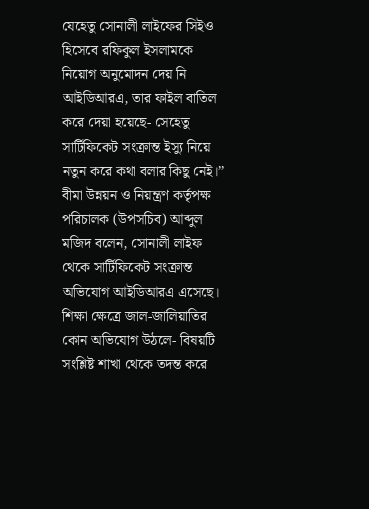যেহেতু সোনালী লাইফের সিইও হিসেবে রফিকুল ইসলামকে নিয়োগ অনুমোদন দেয় নি আইডিআরএ, তার ফাইল বাতিল করে দেয়া হয়েছে- সেহেতু সার্টিফিকেট সংক্রান্ত ইস্যু নিয়ে নতুন করে কথা বলার কিছু নেই।’’
বীমা উন্নয়ন ও নিয়ন্ত্রণ কর্তৃপক্ষ পরিচালক (উপসচিব) আব্দুল মজিদ বলেন, সোনালী লাইফ থেকে সার্টিফিকেট সংক্রান্ত অভিযোগ আইডিআরএ এসেছে। শিক্ষা ক্ষেত্রে জাল-জালিয়াতির কোন অভিযোগ উঠলে- বিষয়টি সংশ্লিষ্ট শাখা থেকে তদন্ত করে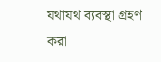যথাযথ ব্যবস্থা গ্রহণ করা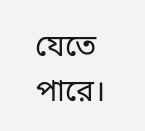যেতে পারে।